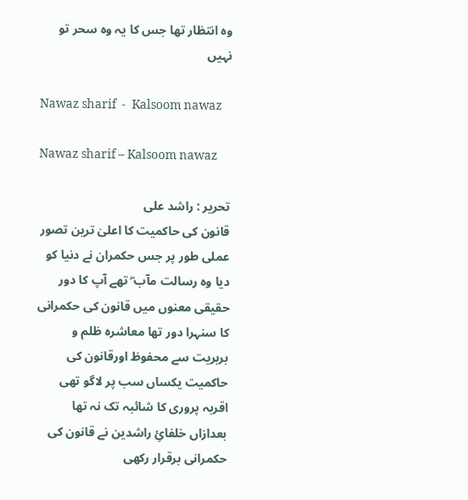وہ انتظار تھا جس کا یہ وہ سحر تو نہیں

Nawaz sharif  -  Kalsoom nawaz

Nawaz sharif – Kalsoom nawaz

تحریر : راشد علی
قانون کی حاکمیت کا اعلیٰ ترین تصور عملی طور پر جس حکمران نے دنیا کو دیا وہ رسالت مآب ۖ تھے آپ کا دور حقیقی معنوں میں قانون کی حکمرانی کا سنہرا دور تھا معاشرہ ظلم و بربریت سے محفوظ اورقانون کی حاکمیت یکساں سب پر لاگو تھی اقربہ پروری کا شائبہ تک نہ تھا بعدازاں خلفائِ راشدین نے قانون کی حکمرانی برقرار رکھی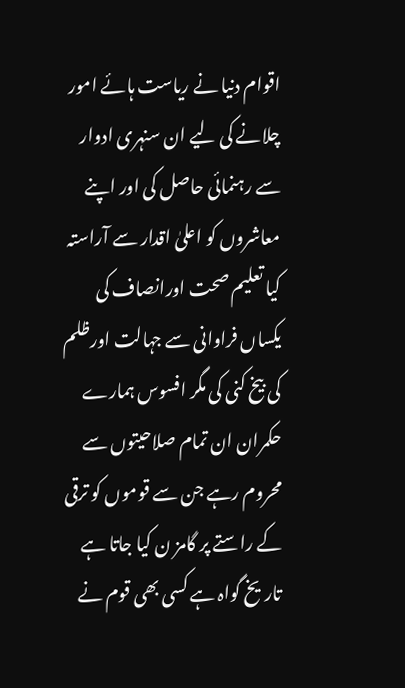اقوام دنیا نے ریاست ہائے امور چلانے کی لیے ان سنہری ادوار سے رہنمائی حاصل کی اور اپنے معاشروں کو اعلیٰ اقدار سے آراستہ کیا تعلیم صحت اورانصاف کی یکساں فراوانی سے جہالت اورظلم کی بیخ کنی کی مگر افسوس ہمارے حکمران ان تمام صلاحیتوں سے محروم رہے جن سے قوموں کو ترقی کے راستے پر گامز ن کیا جاتا ہے تاریخ گواہ ہے کسی بھی قوم نے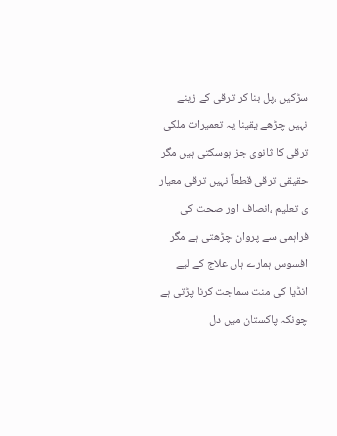سڑکیں ،پل بنا کر ترقی کے زینے نہیں چڑھے یقینا یہ تعمیرات ملکی ترقی کا ثانوی جز ہوسکتی ہیں مگر حقیقی ترقی قطعاً نہیں ترقی معیار ی تعلیم ،انصاف اور صحت کی فراہمی سے پروان چڑھتی ہے مگر افسوس ہمارے ہاں علاج کے لیے انڈیا کی منت سماجت کرنا پڑتی ہے چونکہ پاکستان میں دل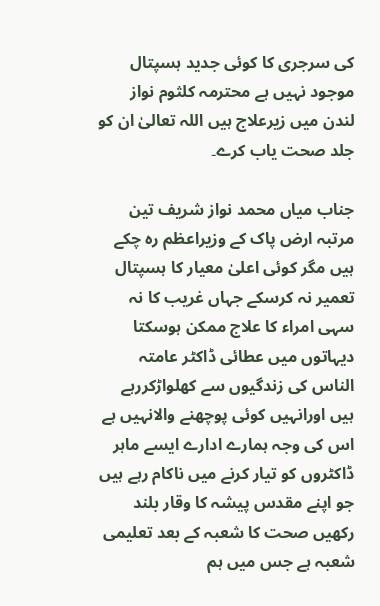کی سرجری کا کوئی جدید ہسپتال موجود نہیں ہے محترمہ کلثوم نواز لندن میں زیرعلاج ہیں اللہ تعالیٰ ان کو جلد صحت یاب کرے۔

جناب میاں محمد نواز شریف تین مرتبہ ارض پاک کے وزیراعظم رہ چکے ہیں مگر کوئی اعلیٰ معیار کا ہسپتال تعمیر نہ کرسکے جہاں غریب کا نہ سہی امراء کا علاج ممکن ہوسکتا دیہاتوں میں عطائی ڈاکٹر عامتہ الناس کی زندگیوں سے کھلواڑکررہے ہیں اورانہیں کوئی پوچھنے والانہیں ہے اس کی وجہ ہمارے ادارے ایسے ماہر ڈاکٹروں کو تیار کرنے میں ناکام رہے ہیں جو اپنے مقدس پیشہ کا وقار بلند رکھیں صحت کا شعبہ کے بعد تعلیمی شعبہ ہے جس میں ہم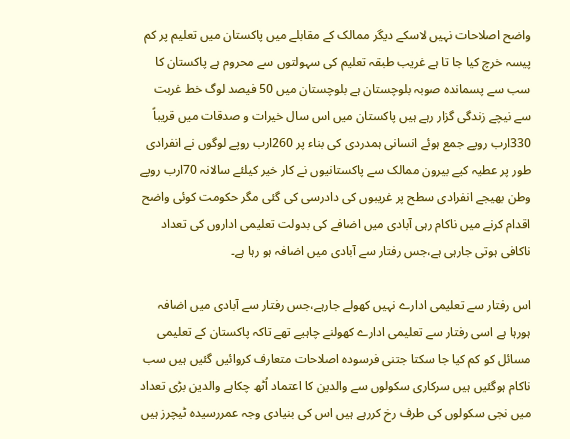واضح اصلاحات نہیں لاسکے دیگر ممالک کے مقابلے میں پاکستان میں تعلیم پر کم پیسہ خرچ کیا جا تا ہے غریب طبقہ تعلیم کی سہولتوں سے محروم ہے پاکستان کا سب سے پسماندہ صوبہ بلوچستان ہے بلوچستان میں 50 فیصد لوگ خط غربت سے نیچے زندگی گزار رہے ہیں پاکستان میں اس سال خیرات و صدقات میں قریباً 330ارب روپے جمع ہوئے انسانی ہمدردی کی بناء پر 260ارب روپے لوگوں نے انفرادی طور پر عطیہ کیے بیرون ممالک سے پاکستانیوں نے کار خیر کیلئے سالانہ 70ارب روپے وطن بھیجے انفرادی سطح پر غریبوں کی دادرسی کی گئی مگر حکومت کوئی واضح اقدام کرنے میں ناکام رہی آبادی میں اضافے کی بدولت تعلیمی اداروں کی تعداد ناکافی ہوتی جارہی ہے،جس رفتار سے آبادی میں اضافہ ہو رہا ہے۔

اس رفتار سے تعلیمی ادارے نہیں کھولے جارہے،جس رفتار سے آبادی میں اضافہ ہورہا ہے اسی رفتار سے تعلیمی ادارے کھولنے چاہیے تھے تاکہ پاکستان کے تعلیمی مسائل کو کم کیا جا سکتا جتنی فرسودہ اصلاحات متعارف کروائیں گئیں ہیں سب ناکام ہوگئیں ہیں سرکاری سکولوں سے والدین کا اعتماد اُٹھ چکاہے والدین بڑی تعداد میں نجی سکولوں کی طرف رخ کررہے ہیں اس کی بنیادی وجہ عمررسیدہ ٹیچرز ہیں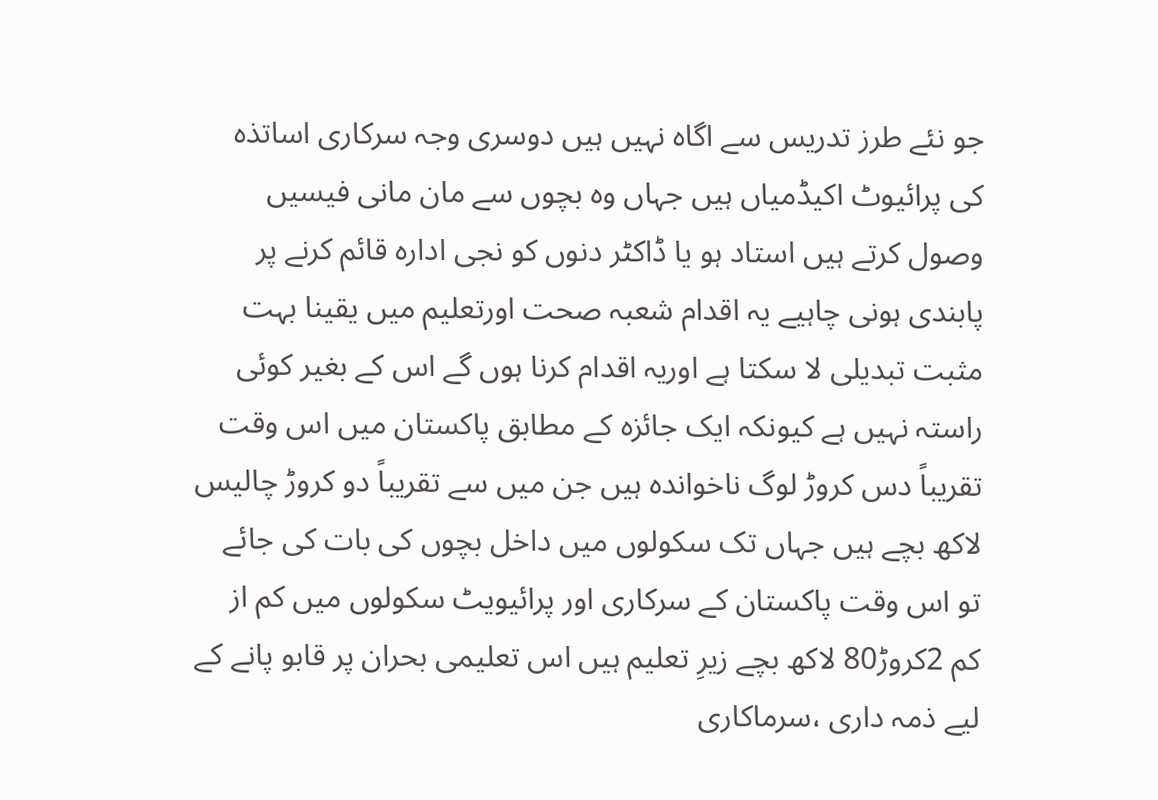جو نئے طرز تدریس سے اگاہ نہیں ہیں دوسری وجہ سرکاری اساتذہ کی پرائیوٹ اکیڈمیاں ہیں جہاں وہ بچوں سے مان مانی فیسیں وصول کرتے ہیں استاد ہو یا ڈاکٹر دنوں کو نجی ادارہ قائم کرنے پر پابندی ہونی چاہیے یہ اقدام شعبہ صحت اورتعلیم میں یقینا بہت مثبت تبدیلی لا سکتا ہے اوریہ اقدام کرنا ہوں گے اس کے بغیر کوئی راستہ نہیں ہے کیونکہ ایک جائزہ کے مطابق پاکستان میں اس وقت تقریباً دس کروڑ لوگ ناخواندہ ہیں جن میں سے تقریباً دو کروڑ چالیس لاکھ بچے ہیں جہاں تک سکولوں میں داخل بچوں کی بات کی جائے تو اس وقت پاکستان کے سرکاری اور پرائیویٹ سکولوں میں کم از کم 2کروڑ80 لاکھ بچے زیرِ تعلیم ہیں اس تعلیمی بحران پر قابو پانے کے لیے ذمہ داری ،سرماکاری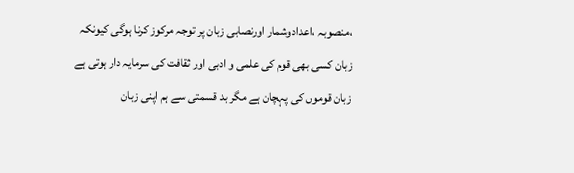،منصوبہ ،اعدادوشمار اورنصابی زبان پر توجہ مرکوز کرنا ہوگی کیونکہ زبان کسی بھی قوم کی علمی و ادبی اور ثقافت کی سرمایہ دار ہوتی ہے زبان قوموں کی پہچان ہے مگر بد قسمتی سے ہم اپنی زبان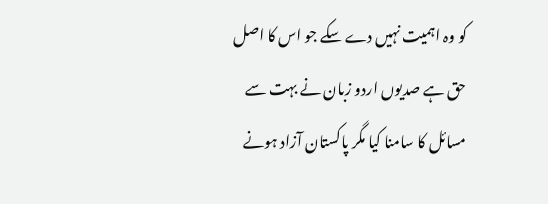کو وہ اہمیت نہیں دے سکے جو اس کا اصل حق ہے صدیوں اردو زبان نے بہت سے مسائل کا سامنا کیا مگر پاکستان آزاد ہونے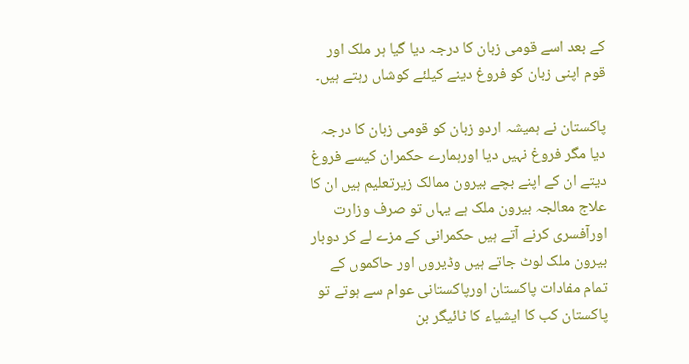کے بعد اسے قومی زبان کا درجہ دیا گیا ہر ملک اور قوم اپنی زبان کو فروغ دینے کیلئے کوشاں رہتے ہیں۔

پاکستان نے ہمیشہ اردو زبان کو قومی زبان کا درجہ دیا مگر فروغ نہیں دیا اورہمارے حکمران کیسے فروغ دیتے ان کے اپنے بچے بیرون ممالک زیرتعلیم ہیں ان کا علاج معالجہ بیرون ملک ہے یہاں تو صرف وزارت اورآفسری کرنے آتے ہیں حکمرانی کے مزے لے کر دوبار بیرون ملک لوٹ جاتے ہیں وڈیروں اور حاکموں کے تمام مفادات پاکستان اورپاکستانی عوام سے ہوتے تو پاکستان کب کا ایشیاء کا ٹائیگر بن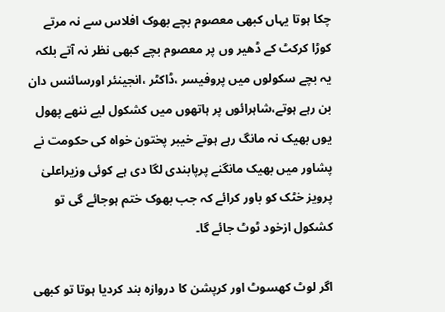چکا ہوتا یہاں کبھی معصوم بچے بھوک افلاس سے نہ مرتے کوڑا کرکٹ کے ڈھیر وں پر معصوم بچے کبھی نظر نہ آتے بلکہ یہ بچے سکولوں میں پروفیسر ،ڈاکٹر ،انجینئر اورسائنس دان بن رہے ہوتے،شاہرائوں پر ہاتھوں میں کشکول لیے ننھے پھول یوں بھیک نہ مانگ رہے ہوتے خیبر پختون خواہ کی حکومت نے پشاور میں بھیک مانگنے پرپابندی لگا دی ہے کوئی وزیراعلیٰ پرویز خٹک کو باور کرائے کہ جب بھوک ختم ہوجائے گی تو کشکول ازخود ٹوٹ جائے گا۔

اگر لوٹ کھسوٹ اور کرپشن کا دروازہ بند کردیا ہوتا تو کبھی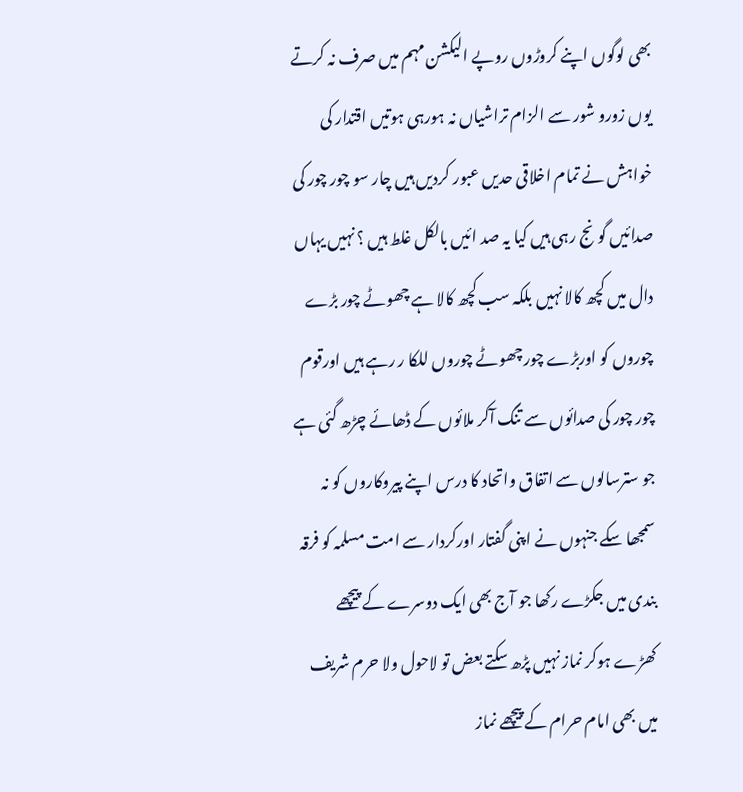بھی لوگوں اپنے کروڑوں روپے الیکشن مہم میں صرف نہ کرتے یوں زورو شور سے الزام تراشیاں نہ ہورہی ہوتیں اقتدار کی خواہش نے تمام اخلاقی حدیں عبور کردیں ہیں چار سو چور چور کی صدائیں گونج رہی ہیں کیا یہ صد ائیں بالکل غلط ہیں ؟ نہیں یہاں دال میں کچھ کالا نہیں بلکہ سب کچھ کالا ہے چھوٹے چور بڑے چوروں کو اوربڑے چور چھوٹے چوروں للکا ر رہے ہیں اورقوم چور چور کی صدائوں سے تنگ آکر ملائوں کے ڈھائے چڑھ گئی ہے جو سترسالوں سے اتفاق واتحاد کا درس اپنے پیروکاروں کو نہ سمجھا سکے جنہوں نے اپنی گفتار اورکردار سے امت مسلمہ کو فرقہ بندی میں جکڑے رکھا جو آج بھی ایک دوسرے کے پیچھے کھڑے ہوکر نماز نہیں پڑھ سکتے بعض تو لاحول ولا حرم شریف میں بھی امام حرام کے پیچھے نماز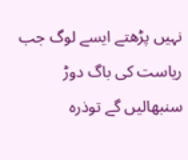نہیں پڑھتے ایسے لوگ جب ریاست کی باگ دوڑ سنبھالیں گے توذرہ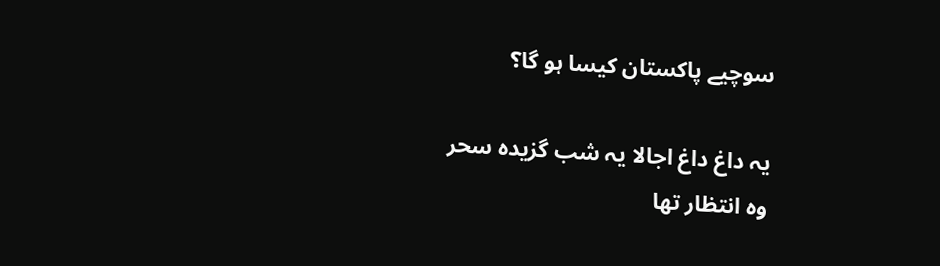سوچیے پاکستان کیسا ہو گا؟

یہ داغ داغ اجالا یہ شب گزیدہ سحر
وہ انتظار تھا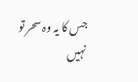جس کا یہ وہ سحر تو نہیں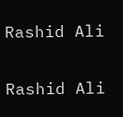Rashid Ali

Rashid Ali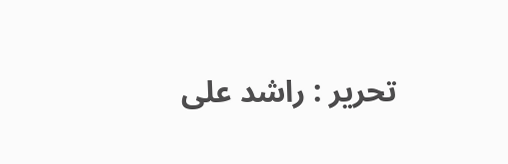تحریر : راشد علی